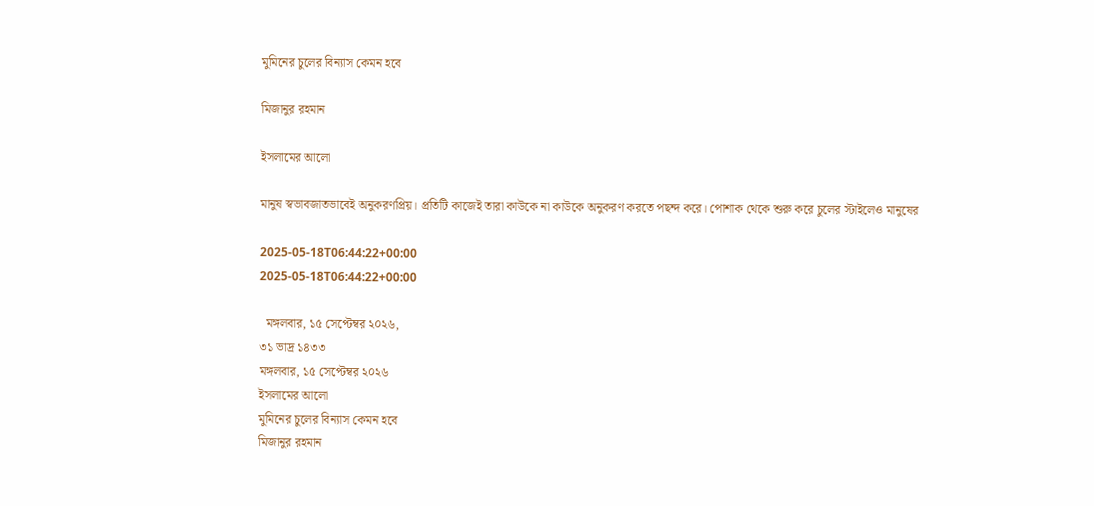মুমিনের চুলের বিন্যাস কেমন হবে

মিজানুর রহমান

ইসলামের আলো

মানুষ স্বভাবজাতভাবেই অনুকরণপ্রিয়। প্রতিটি কাজেই তারা কাউকে না কাউকে অনুকরণ করতে পছন্দ করে। পোশাক থেকে শুরু করে চুলের স্টাইলেও মানুষের

2025-05-18T06:44:22+00:00
2025-05-18T06:44:22+00:00

  মঙ্গলবার, ১৫ সেপ্টেম্বর ২০২৬,
৩১ ভাদ্র ১৪৩৩
মঙ্গলবার, ১৫ সেপ্টেম্বর ২০২৬
ইসলামের আলো
মুমিনের চুলের বিন্যাস কেমন হবে
মিজানুর রহমান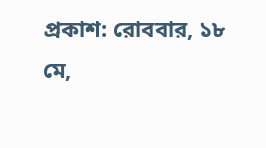প্রকাশ: রোববার, ১৮ মে,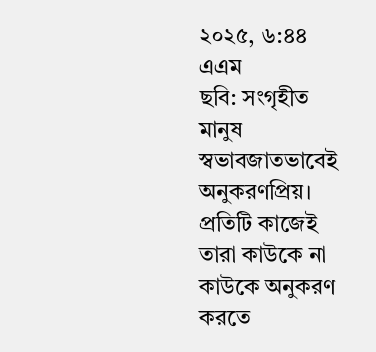২০২৫, ৬:৪৪ এএম
ছবি: সংগৃহীত
মানুষ স্বভাবজাতভাবেই অনুকরণপ্রিয়। প্রতিটি কাজেই তারা কাউকে না কাউকে অনুকরণ করতে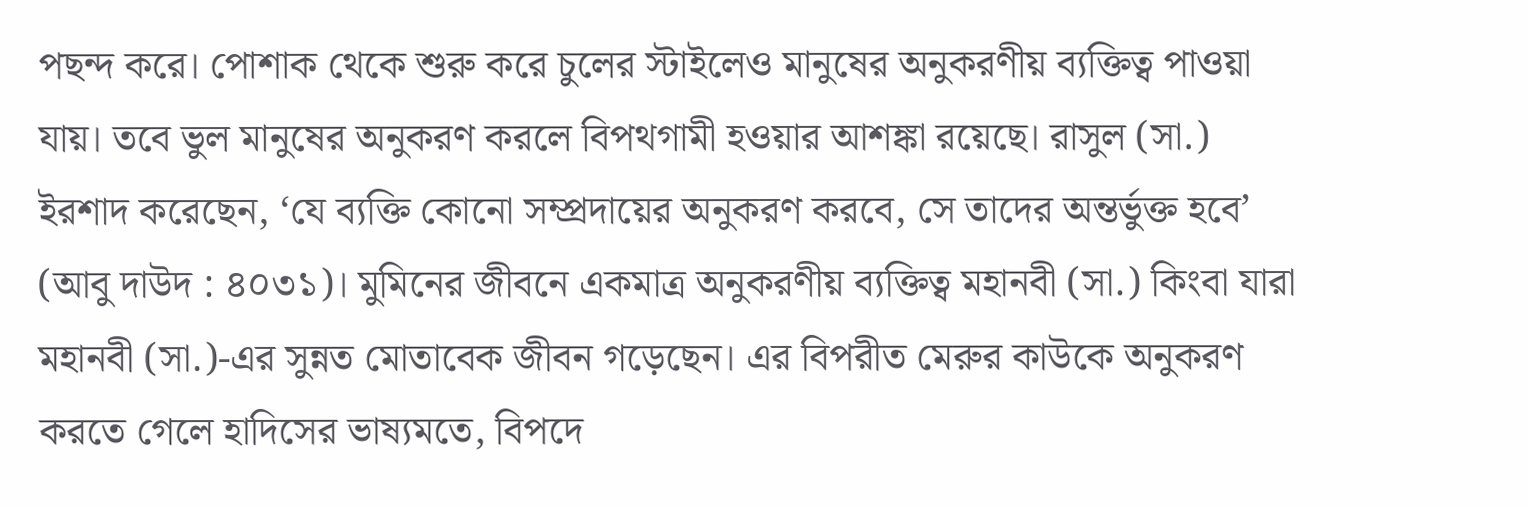পছন্দ করে। পোশাক থেকে শুরু করে চুলের স্টাইলেও মানুষের অনুকরণীয় ব্যক্তিত্ব পাওয়া যায়। তবে ভুল মানুষের অনুকরণ করলে বিপথগামী হওয়ার আশঙ্কা রয়েছে। রাসুল (সা.) ইরশাদ করেছেন, ‘যে ব্যক্তি কোনো সম্প্রদায়ের অনুকরণ করবে, সে তাদের অন্তর্ভুক্ত হবে’ (আবু দাউদ : ৪০৩১)। মুমিনের জীবনে একমাত্র অনুকরণীয় ব্যক্তিত্ব মহানবী (সা.) কিংবা যারা মহানবী (সা.)-এর সুন্নত মোতাবেক জীবন গড়েছেন। এর বিপরীত মেরুর কাউকে অনুকরণ করতে গেলে হাদিসের ভাষ্যমতে, বিপদে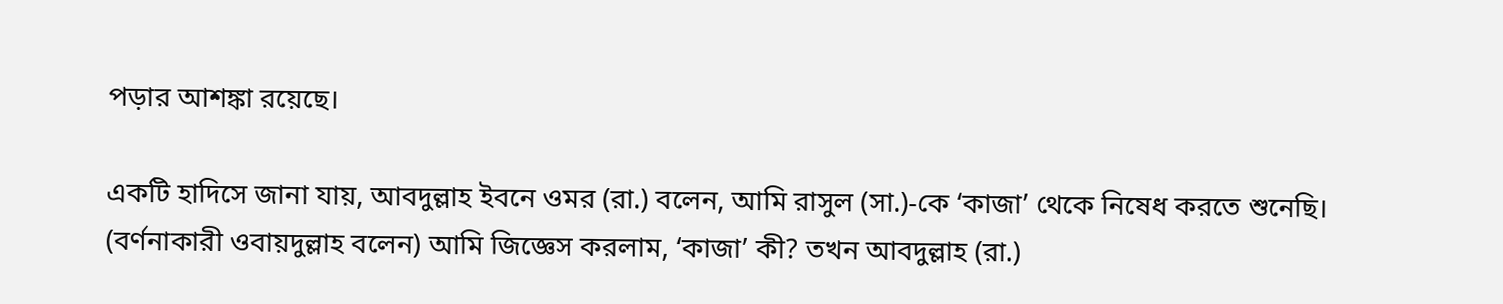পড়ার আশঙ্কা রয়েছে।

একটি হাদিসে জানা যায়, আবদুল্লাহ ইবনে ওমর (রা.) বলেন, আমি রাসুল (সা.)-কে ‘কাজা’ থেকে নিষেধ করতে শুনেছি। (বর্ণনাকারী ওবায়দুল্লাহ বলেন) আমি জিজ্ঞেস করলাম, ‘কাজা’ কী? তখন আবদুল্লাহ (রা.)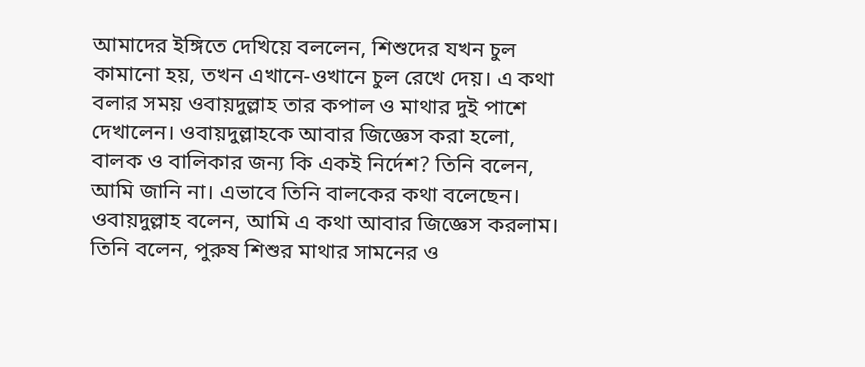আমাদের ইঙ্গিতে দেখিয়ে বললেন, শিশুদের যখন চুল কামানো হয়, তখন এখানে-ওখানে চুল রেখে দেয়। এ কথা বলার সময় ওবায়দুল্লাহ তার কপাল ও মাথার দুই পাশে দেখালেন। ওবায়দুল্লাহকে আবার জিজ্ঞেস করা হলো, বালক ও বালিকার জন্য কি একই নির্দেশ? তিনি বলেন, আমি জানি না। এভাবে তিনি বালকের কথা বলেছেন। ওবায়দুল্লাহ বলেন, আমি এ কথা আবার জিজ্ঞেস করলাম। তিনি বলেন, পুরুষ শিশুর মাথার সামনের ও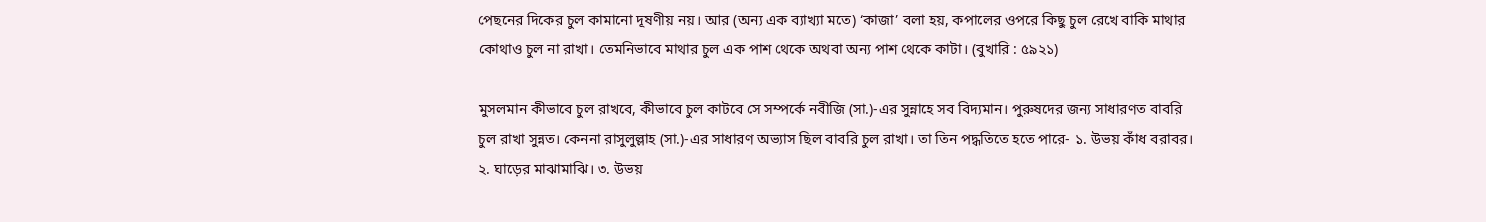পেছনের দিকের চুল কামানো দূষণীয় নয়। আর (অন্য এক ব্যাখ্যা মতে) ‘কাজা’ বলা হয়, কপালের ওপরে কিছু চুল রেখে বাকি মাথার কোথাও চুল না রাখা। তেমনিভাবে মাথার চুল এক পাশ থেকে অথবা অন্য পাশ থেকে কাটা। (বুখারি : ৫৯২১)

মুসলমান কীভাবে চুল রাখবে, কীভাবে চুল কাটবে সে সম্পর্কে নবীজি (সা.)-এর সুন্নাহে সব বিদ্যমান। পুরুষদের জন্য সাধারণত বাবরি চুল রাখা সুন্নত। কেননা রাসুলুল্লাহ (সা.)-এর সাধারণ অভ্যাস ছিল বাবরি চুল রাখা। তা তিন পদ্ধতিতে হতে পারে- ১. উভয় কাঁধ বরাবর। ২. ঘাড়ের মাঝামাঝি। ৩. উভয়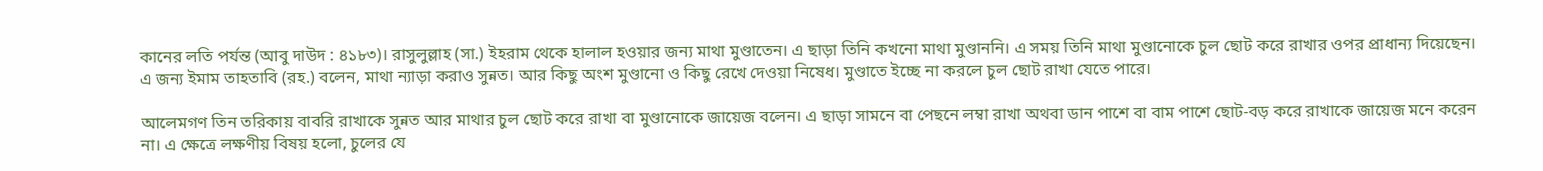কানের লতি পর্যন্ত (আবু দাউদ : ৪১৮৩)। রাসুলুল্লাহ (সা.) ইহরাম থেকে হালাল হওয়ার জন্য মাথা মুণ্ডাতেন। এ ছাড়া তিনি কখনো মাথা মুণ্ডাননি। এ সময় তিনি মাথা মুণ্ডানোকে চুল ছোট করে রাখার ওপর প্রাধান্য দিয়েছেন। এ জন্য ইমাম তাহতাবি (রহ.) বলেন, মাথা ন্যাড়া করাও সুন্নত। আর কিছু অংশ মুণ্ডানো ও কিছু রেখে দেওয়া নিষেধ। মুণ্ডাতে ইচ্ছে না করলে চুল ছোট রাখা যেতে পারে।

আলেমগণ তিন তরিকায় বাবরি রাখাকে সুন্নত আর মাথার চুল ছোট করে রাখা বা মুণ্ডানোকে জায়েজ বলেন। এ ছাড়া সামনে বা পেছনে লম্বা রাখা অথবা ডান পাশে বা বাম পাশে ছোট-বড় করে রাখাকে জায়েজ মনে করেন না। এ ক্ষেত্রে লক্ষণীয় বিষয় হলো, চুলের যে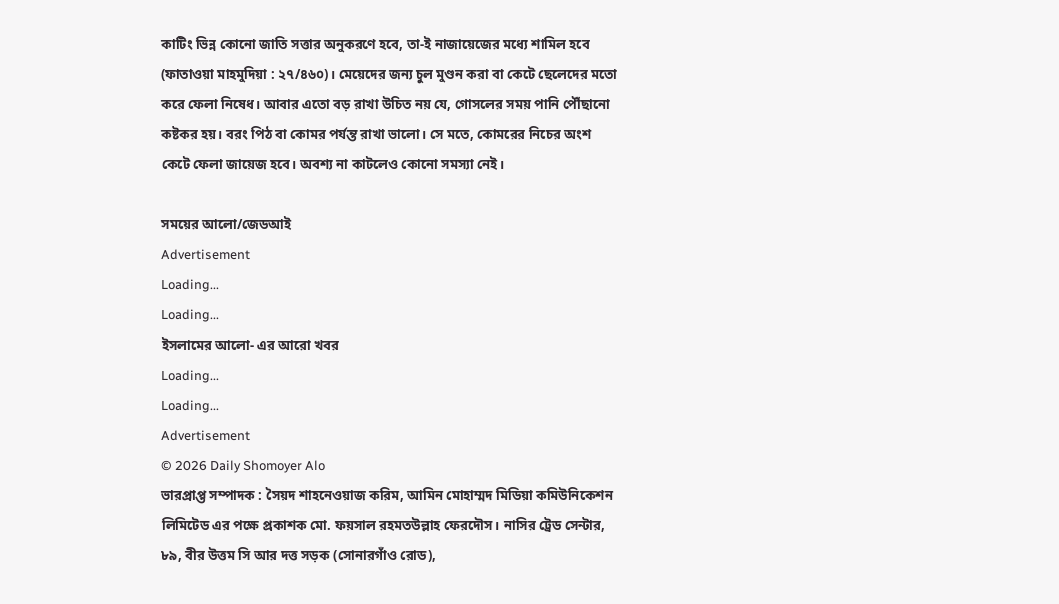কাটিং ভিন্ন কোনো জাতি সত্তার অনুকরণে হবে, তা-ই নাজায়েজের মধ্যে শামিল হবে (ফাতাওয়া মাহমুদিয়া : ২৭/৪৬০)। মেয়েদের জন্য চুল মুণ্ডন করা বা কেটে ছেলেদের মতো করে ফেলা নিষেধ। আবার এতো বড় রাখা উচিত নয় যে, গোসলের সময় পানি পৌঁছানো কষ্টকর হয়। বরং পিঠ বা কোমর পর্যন্ত রাখা ভালো। সে মতে, কোমরের নিচের অংশ কেটে ফেলা জায়েজ হবে। অবশ্য না কাটলেও কোনো সমস্যা নেই।

সময়ের আলো/জেডআই
Advertisement
Loading...
Loading...
ইসলামের আলো- এর আরো খবর
Loading...
Loading...
Advertisement
© 2026 Daily Shomoyer Alo
ভারপ্রাপ্ত সম্পাদক : সৈয়দ শাহনেওয়াজ করিম, আমিন মোহাম্মদ মিডিয়া কমিউনিকেশন লিমিটেড এর পক্ষে প্রকাশক মো. ফয়সাল রহমতউল্লাহ ফেরদৌস। নাসির ট্রেড সেন্টার, ৮৯, বীর উত্তম সি আর দত্ত সড়ক (সোনারগাঁও রোড),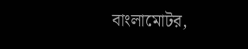বাংলামোটর,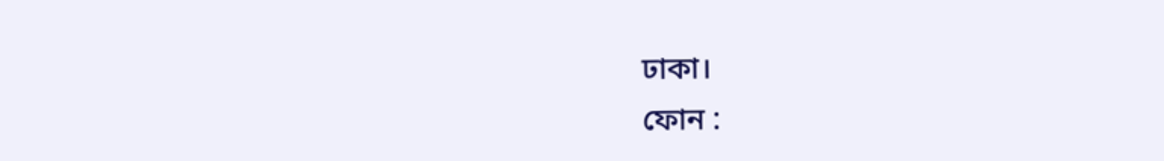ঢাকা।
ফোন :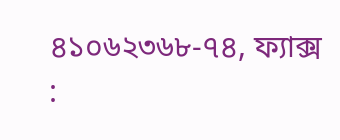৪১০৬২৩৬৮-৭৪, ফ্যাক্স :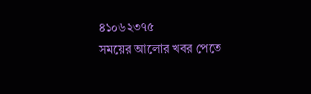৪১০৬২৩৭৫
সময়ের আলোর খবর পেতে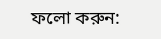ফলো করুন: